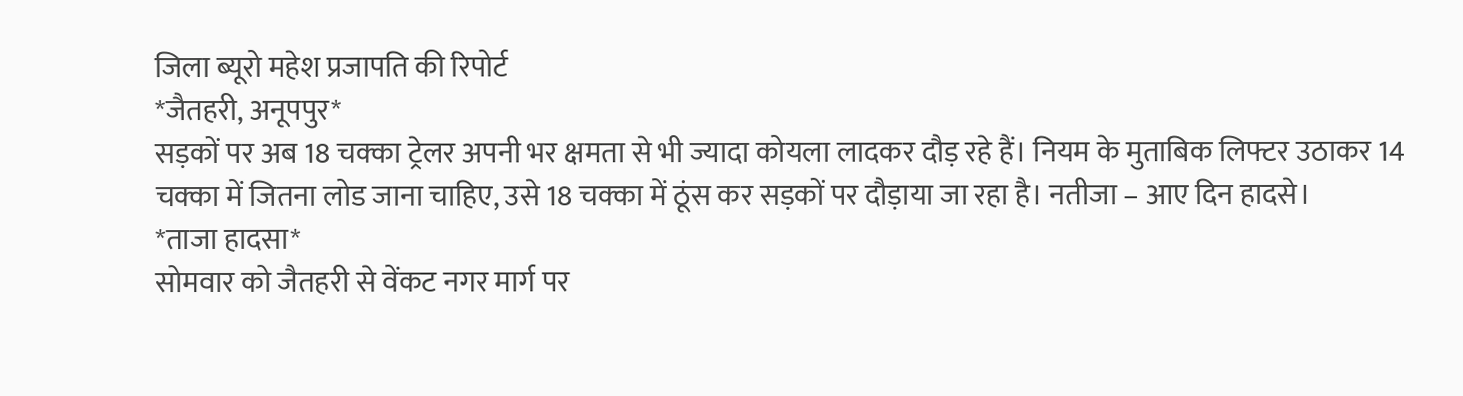जिला ब्यूरो महेश प्रजापति की रिपोर्ट
*जैतहरी, अनूपपुर*
सड़कों पर अब 18 चक्का ट्रेलर अपनी भर क्षमता से भी ज्यादा कोयला लादकर दौड़ रहे हैं। नियम के मुताबिक लिफ्टर उठाकर 14 चक्का में जितना लोड जाना चाहिए, उसे 18 चक्का में ठूंस कर सड़कों पर दौड़ाया जा रहा है। नतीजा – आए दिन हादसे।
*ताजा हादसा*
सोमवार को जैतहरी से वेंकट नगर मार्ग पर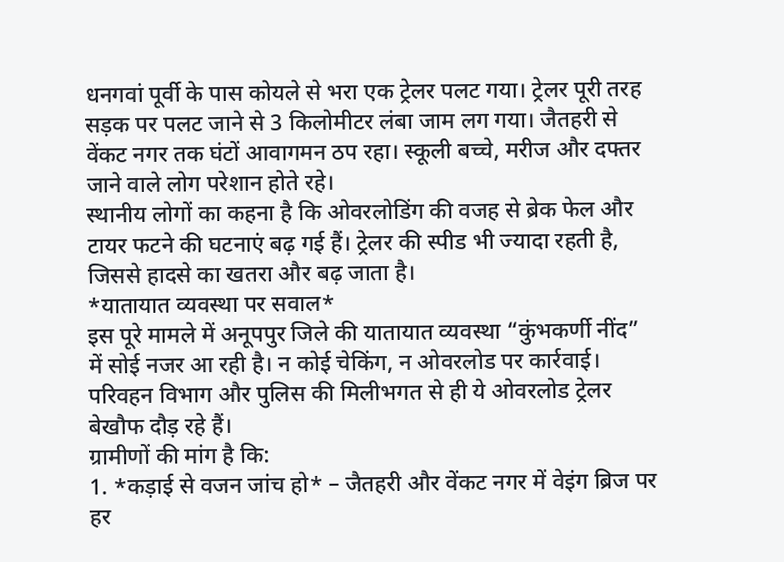धनगवां पूर्वी के पास कोयले से भरा एक ट्रेलर पलट गया। ट्रेलर पूरी तरह सड़क पर पलट जाने से 3 किलोमीटर लंबा जाम लग गया। जैतहरी से वेंकट नगर तक घंटों आवागमन ठप रहा। स्कूली बच्चे, मरीज और दफ्तर जाने वाले लोग परेशान होते रहे।
स्थानीय लोगों का कहना है कि ओवरलोडिंग की वजह से ब्रेक फेल और टायर फटने की घटनाएं बढ़ गई हैं। ट्रेलर की स्पीड भी ज्यादा रहती है, जिससे हादसे का खतरा और बढ़ जाता है।
*यातायात व्यवस्था पर सवाल*
इस पूरे मामले में अनूपपुर जिले की यातायात व्यवस्था “कुंभकर्णी नींद” में सोई नजर आ रही है। न कोई चेकिंग, न ओवरलोड पर कार्रवाई। परिवहन विभाग और पुलिस की मिलीभगत से ही ये ओवरलोड ट्रेलर बेखौफ दौड़ रहे हैं।
ग्रामीणों की मांग है कि:
1. *कड़ाई से वजन जांच हो* – जैतहरी और वेंकट नगर में वेइंग ब्रिज पर हर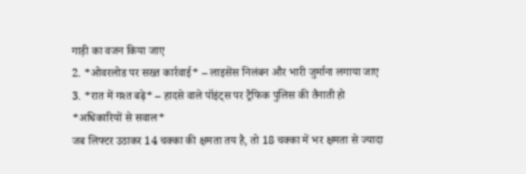गाड़ी का वजन किया जाए
2. *ओवरलोड पर सख्त कार्रवाई* – लाइसेंस निलंबन और भारी जुर्माना लगाया जाए
3. *रात में गश्त बढ़े* – हादसे वाले पॉइंट्स पर ट्रैफिक पुलिस की तैनाती हो
*अधिकारियों से सवाल*
जब लिफ्टर उठाकर 14 चक्का की क्षमता तय है, तो 18 चक्का में भर क्षमता से ज्यादा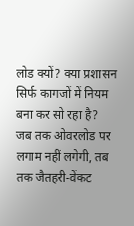लोड क्यों? क्या प्रशासन सिर्फ कागजों में नियम बना कर सो रहा है?
जब तक ओवरलोड पर लगाम नहीं लगेगी, तब तक जैतहरी-वेंकट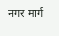नगर मार्ग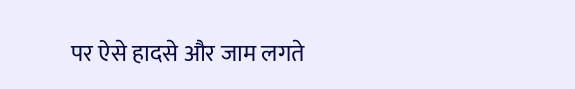पर ऐसे हादसे और जाम लगते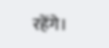रहेंगे।